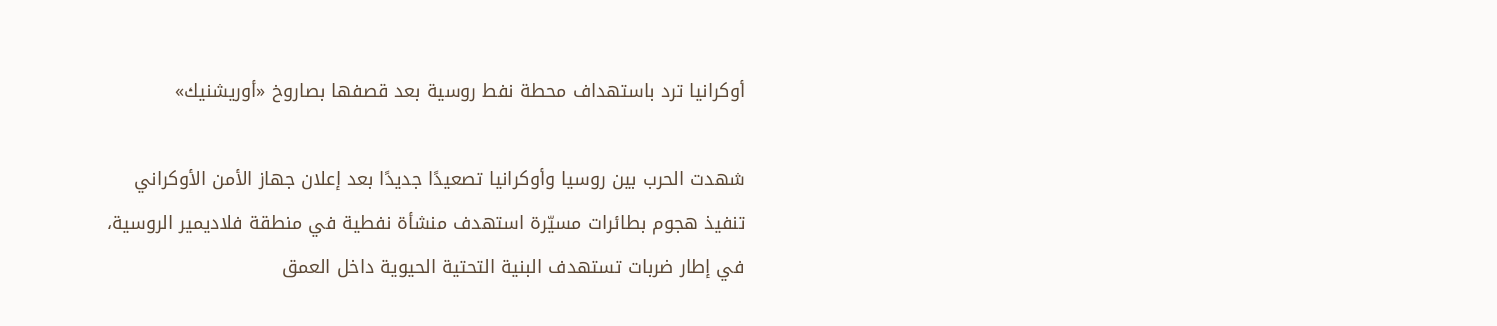أوكرانيا ترد باستهداف محطة نفط روسية بعد قصفها بصاروخ «أوريشنيك»

شهدت الحرب بين روسيا وأوكرانيا تصعيدًا جديدًا بعد إعلان جهاز الأمن الأوكراني تنفيذ هجوم بطائرات مسيّرة استهدف منشأة نفطية في منطقة فلاديمير الروسية، في إطار ضربات تستهدف البنية التحتية الحيوية داخل العمق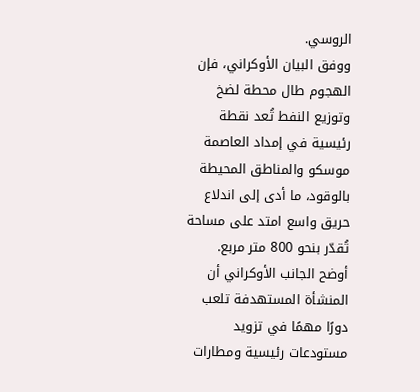الروسي.
ووفق البيان الأوكراني، فإن الهجوم طال محطة لضخ وتوزيع النفط تُعد نقطة رئيسية في إمداد العاصمة موسكو والمناطق المحيطة بالوقود، ما أدى إلى اندلاع حريق واسع امتد على مساحة تُقدّر بنحو 800 متر مربع.
أوضح الجانب الأوكراني أن المنشأة المستهدفة تلعب دورًا مهمًا في تزويد مستودعات رئيسية ومطارات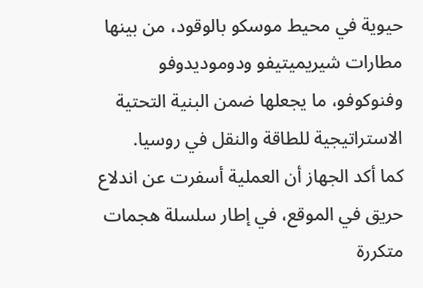حيوية في محيط موسكو بالوقود، من بينها مطارات شيريميتيفو ودوموديدوفو وفنوكوفو، ما يجعلها ضمن البنية التحتية الاستراتيجية للطاقة والنقل في روسيا.
كما أكد الجهاز أن العملية أسفرت عن اندلاع حريق في الموقع، في إطار سلسلة هجمات متكررة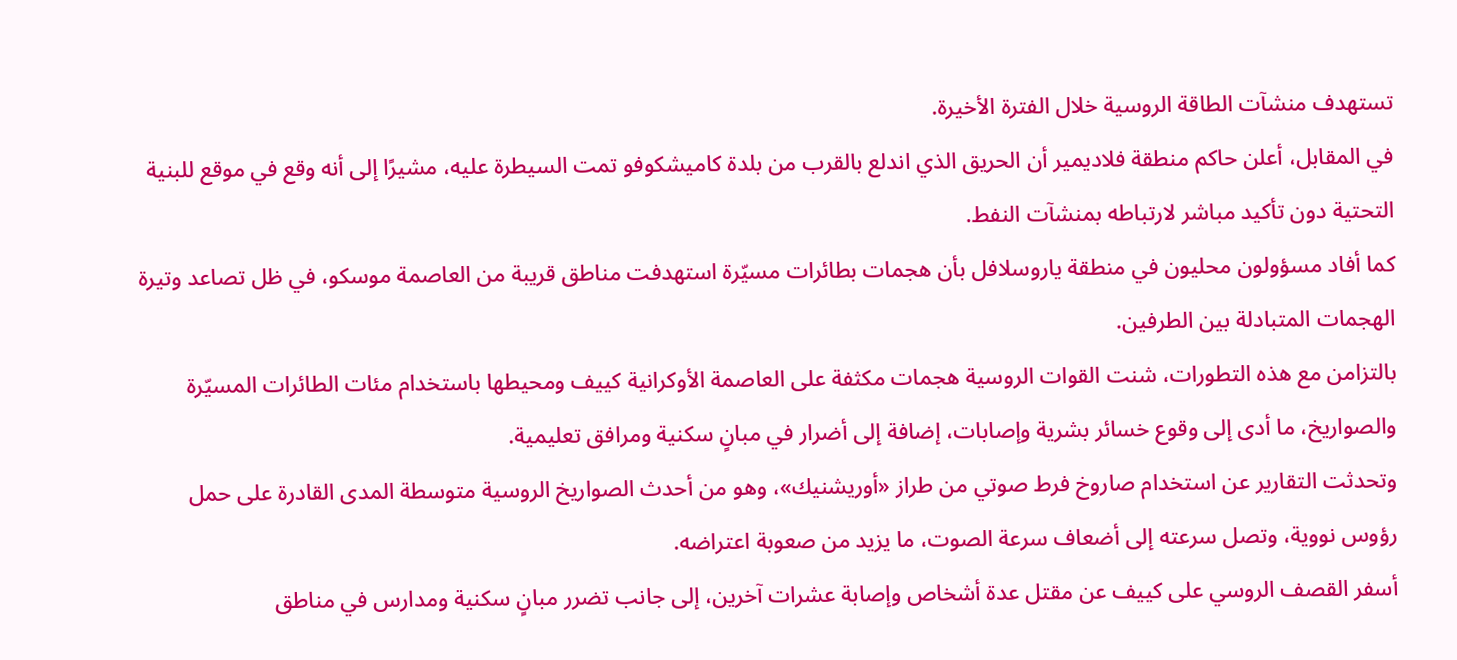تستهدف منشآت الطاقة الروسية خلال الفترة الأخيرة.
في المقابل، أعلن حاكم منطقة فلاديمير أن الحريق الذي اندلع بالقرب من بلدة كاميشكوفو تمت السيطرة عليه، مشيرًا إلى أنه وقع في موقع للبنية التحتية دون تأكيد مباشر لارتباطه بمنشآت النفط.
كما أفاد مسؤولون محليون في منطقة ياروسلافل بأن هجمات بطائرات مسيّرة استهدفت مناطق قريبة من العاصمة موسكو، في ظل تصاعد وتيرة الهجمات المتبادلة بين الطرفين.
بالتزامن مع هذه التطورات، شنت القوات الروسية هجمات مكثفة على العاصمة الأوكرانية كييف ومحيطها باستخدام مئات الطائرات المسيّرة والصواريخ، ما أدى إلى وقوع خسائر بشرية وإصابات، إضافة إلى أضرار في مبانٍ سكنية ومرافق تعليمية.
وتحدثت التقارير عن استخدام صاروخ فرط صوتي من طراز «أوريشنيك»، وهو من أحدث الصواريخ الروسية متوسطة المدى القادرة على حمل رؤوس نووية، وتصل سرعته إلى أضعاف سرعة الصوت، ما يزيد من صعوبة اعتراضه.
أسفر القصف الروسي على كييف عن مقتل عدة أشخاص وإصابة عشرات آخرين، إلى جانب تضرر مبانٍ سكنية ومدارس في مناطق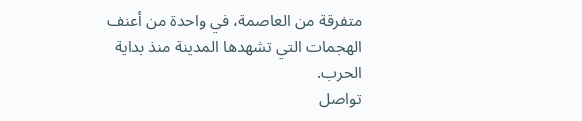متفرقة من العاصمة، في واحدة من أعنف الهجمات التي تشهدها المدينة منذ بداية الحرب.
تواصل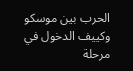الحرب بين موسكو وكييف الدخول في مرحلة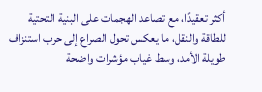أكثر تعقيدًا، مع تصاعد الهجمات على البنية التحتية للطاقة والنقل، ما يعكس تحول الصراع إلى حرب استنزاف طويلة الأمد، وسط غياب مؤشرات واضحة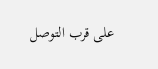على قرب التوصل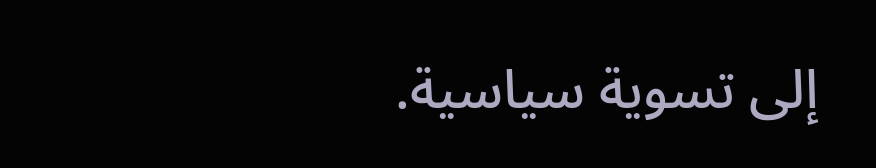إلى تسوية سياسية.